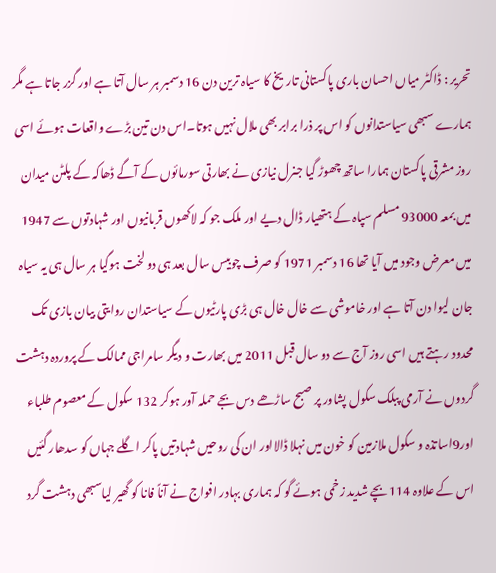تحریر : ڈاکٹر میاں احسان باری پاکستانی تاریخ کا سیاہ ترین دن 16 دسمبر ہر سال آتا ہے اور گزر جاتا ہے مگر ہمارے سبھی سیاستدانوں کو اس پر ذرا برابر بھی ملال نہیں ہوتا۔اس دن تین بڑے واقعات ہوئے اسی روز مشرقی پاکستان ہمارا ساتھ چھوڑ گیا جنرل نیازی نے بھارتی سورمائوں کے آگے ڈھاکہ کے پلٹن میدان میں بمعہ 93000 مسلم سپاہ کے ہتھیار ڈال دیے اور ملک جو کہ لاکھوں قربانیوں اور شہادتوں سے 1947 میں معرض وجود میں آیا تھا 16 دسمبر 1971 کو صرف چوبیس سال بعد ہی دو لخت ہوگیا ہر سال ہی یہ سیاہ جان لیوا دن آتا ہے اور خاموشی سے خال خال ہی بڑی پارٹیوں کے سیاستدان روایتی بیان بازی تک محدود رہتے ہیں اسی روز آج سے دو سال قبل 2011 میں بھارت و دیگر سامراجی ممالک کے پروردہ دہشت گردوں نے آرمی پبلک سکول پشاور پر صبح ساڑھے دس بجے حملہ آور ہوکر 132 سکول کے معصوم طلباء اور9اساتذہ و سکول ملازمین کو خون میں نہلا ڈالااور ان کی روحیں شہادتیں پاکر اگلے جہاں کو سدھار گئیں اس کے علاوہ 114بچے شدید زخمی ہوئے گو کہ ہماری بہادر افواج نے آناً فانا کو گھیر لیاسبھی دہشت گرد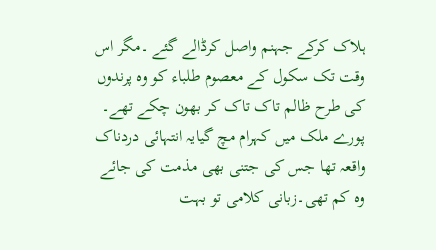ہلاک کرکے جہنم واصل کرڈالے گئے ۔مگر اس وقت تک سکول کے معصوم طلباء کو وہ پرندوں کی طرح ظالم تاک تاک کر بھون چکے تھے۔
پورے ملک میں کہرام مچ گیایہ انتہائی دردناک واقعہ تھا جس کی جتنی بھی مذمت کی جائے وہ کم تھی۔زبانی کلامی تو بہت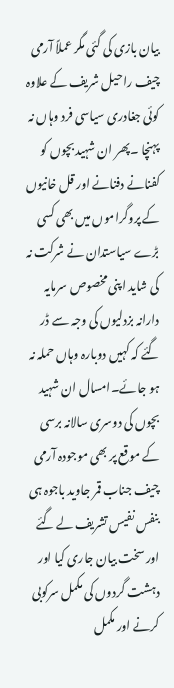بیان بازی کی گئی مگر عملاً آرمی چیف راحیل شریف کے علاوہ کوئی جغادری سیاسی فرد وہاں نہ پہنچا ۔پھر ان شہید بچوں کو کفنانے دفنانے اور قل خانیوں کے پروگراموں میں بھی کسی بڑے سیاستدان نے شرکت نہ کی شاید اپنی مخصوص سرمایہ دارانہ بزدلیوں کی وجہ سے ڈر گئے کہ کہیں دوبارہ وہاں حملہ نہ ہو جائے۔امسال ان شہید بچوں کی دوسری سالانہ برسی کے موقع پر بھی موجودہ آرمی چیف جناب قمر جاوید باجوہ ہی بنفس نفیس تشریف لے گئے اور سخت بیان جاری کیا اور دہشت گردوں کی مکمل سرکوبی کرنے اور مکمل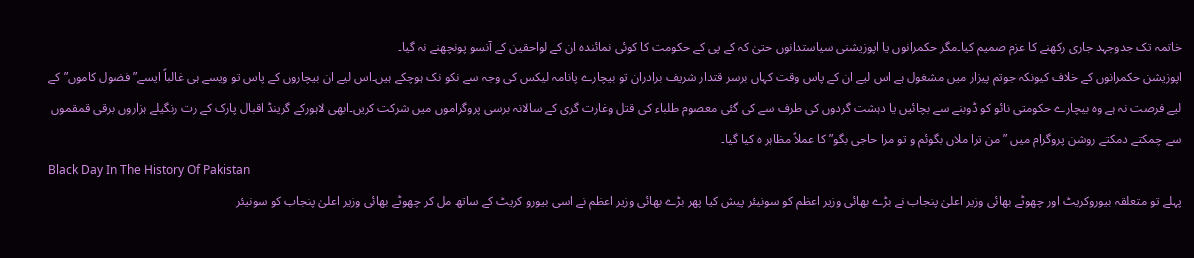خاتمہ تک جدوجہد جاری رکھنے کا عزم صمیم کیا۔مگر حکمرانوں یا اپوزیشنی سیاستدانوں حتیٰ کہ کے پی کے حکومت کا کوئی نمائندہ ان کے لواحقین کے آنسو پونچھنے نہ گیا۔
اپوزیشن حکمرانوں کے خلاف کیونکہ جوتم پیزار میں مشغول ہے اس لیے ان کے پاس وقت کہاں برسر قتدار شریف برادران تو بیچارے پانامہ لیکس کی وجہ سے نکو نک ہوچکے ہیں۔اس لیے ان بیچاروں کے پاس تو ویسے ہی غالباً ایسے” فضول کاموں”کے لیے فرصت نہ ہے وہ بیچارے حکومتی نائو کو ڈوبنے سے بچائیں یا دہشت گردوں کی طرف سے کی گئی معصوم طلباء کی قتل وغارت گری کے سالانہ برسی پروگراموں میں شرکت کریں۔ابھی لاہورکے گرینڈ اقبال پارک کے رت رنگیلے ہزاروں برقی قمقموں سے چمکتے دمکتے روشن پروگرام میں ” من ترا ملاں بگوئم و تو مرا حاجی بگو” کا عملاً مظاہر ہ کیا گیا۔
Black Day In The History Of Pakistan
پہلے تو متعلقہ بیوروکریٹ اور چھوٹے بھائی وزیر اعلیٰ پنجاب نے بڑے بھائی وزیر اعظم کو سونیئر پیش کیا پھر بڑے بھائی وزیر اعظم نے اسی بیورو کریٹ کے ساتھ مل کر چھوٹے بھائی وزیر اعلیٰ پنجاب کو سونیئر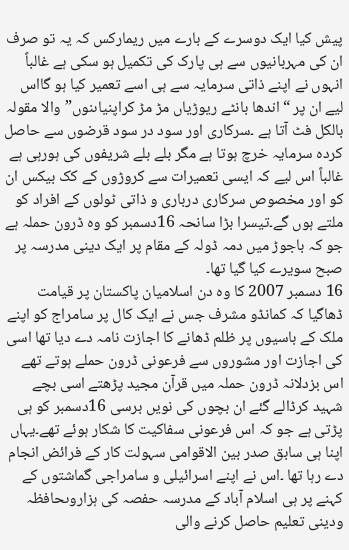پیش کیا ایک دوسرے کے بارے میں ریمارکس کہ یہ تو صرف ان کی مہربانیوں سے ہی پارک کی تکمیل ہو سکی ہے غالباً انہوں نے اپنے ذاتی سرمایہ سے ہی اسے تعمیر کیا ہو گااس لیے ان پر “اندھا بانٹے ریوڑیاں مڑ مڑ کراپنیاںنوں”والا مقولہ بالکل فٹ آتا ہے ۔سرکاری اور سود در سود قرضوں سے حاصل کردہ سرمایہ خرچ ہوتا ہے مگر بلے بلے شریفوں کی ہورہی ہے غالباً اس لیے کہ ایسی تعمیرات سے کروڑوں کے کک بیکس ان کو اور مخصوص سرکاری درباری و ذاتی ٹولوں کے افراد کو ملتے ہوں گے۔تیسرا بڑا سانحہ 16دسمبر کو وہ ڈرون حملہ ہے جو کہ باجوڑ میں دمہ ڈولہ کے مقام پر ایک دینی مدرسہ پر صبح سویرے کیا گیا تھا۔
16 دسمبر 2007 کا وہ دن اسلامیان پاکستان پر قیامت ڈھاگیا کہ کمانڈو مشرف جس نے ایک کال پر سامراج کو اپنے ملک کے باسیوں پر ظلم ڈھانے کا اجازت نامہ دے دیا تھا اسی کی اجازت اور مشوروں سے فرعونی ڈرون حملے ہوتے تھے اس بزدلانہ ڈرون حملہ میں قرآن مجید پڑھتے اسی بچے شہید کرڈالے گئے ان بچوں کی نویں برسی 16دسمبر کو ہی پڑتی ہے جو کہ اس فرعونی سفاکیت کا شکار ہوئے تھے۔یہاں اپنا ہی سابق صدر بین الاقوامی سہولت کار کے فرائض انجام دے رہا تھا ۔اس نے اپنے اسرائیلی و سامراجی گماشتوں کے کہنے پر ہی اسلام آباد کے مدرسہ حفصہ کی ہزاروںحافظہ ودینی تعلیم حاصل کرنے والی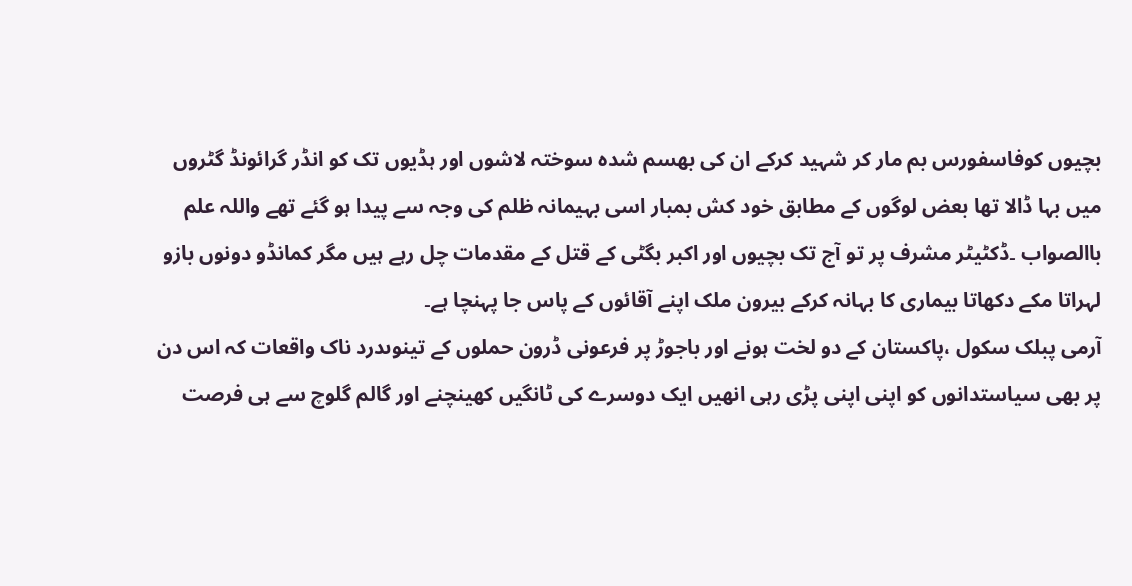بچیوں کوفاسفورس بم مار کر شہید کرکے ان کی بھسم شدہ سوختہ لاشوں اور ہڈیوں تک کو انڈر گرائونڈ گٹروں میں بہا ڈالا تھا بعض لوگوں کے مطابق خود کش بمبار اسی بہیمانہ ظلم کی وجہ سے پیدا ہو گئے تھے واللہ علم باالصواب ۔ڈکٹیٹر مشرف پر تو آج تک بچیوں اور اکبر بگٹی کے قتل کے مقدمات چل رہے ہیں مگر کمانڈو دونوں بازو لہراتا مکے دکھاتا بیماری کا بہانہ کرکے بیرون ملک اپنے آقائوں کے پاس جا پہنچا ہے۔
آرمی پبلک سکول ،پاکستان کے دو لخت ہونے اور باجوڑ پر فرعونی ڈرون حملوں کے تینوںدرد ناک واقعات کہ اس دن پر بھی سیاستدانوں کو اپنی اپنی پڑی رہی انھیں ایک دوسرے کی ٹانگیں کھینچنے اور گالم گلوچ سے ہی فرصت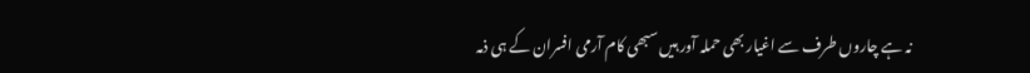نہ ہے چاروں طرف سے اغیار بھی حملہ آور ہیں سبھی کام آرمی افسران کے ہی ذمہ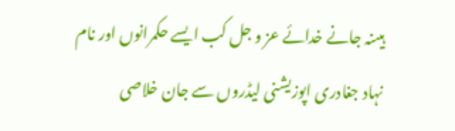ہیںنہ جانے خدائے عز و جل کب ایسے حکمرانوں اور نام نہاد جغادری اپوزیشنی لیڈروں سے جان خلاصی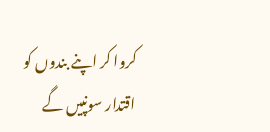کروا کر اپنے بندوں کو اقتدار سونپیں گے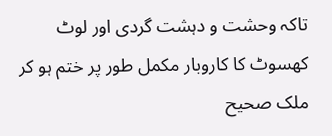تاکہ وحشت و دہشت گردی اور لوٹ کھسوٹ کا کاروبار مکمل طور پر ختم ہو کر ملک صحیح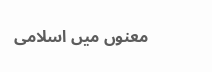معنوں میں اسلامی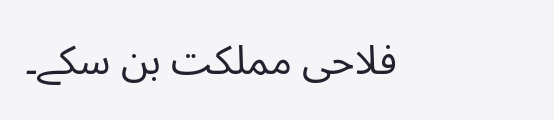فلاحی مملکت بن سکے۔